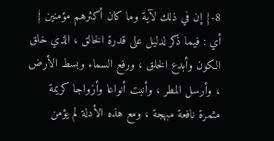8-{ إن في ذلك لآية وما كان أكثرهم مؤمنين }
أي : فيما ذكر لدليل على قدرة الخالق ، الذي خلق الكون وأبدع الخلق ، ورفع السماء وبسط الأرض ، وأرسل المطر ، وأنبت أنواعا وأزواجا كريمة مثمرة نافعة مبهجة ، ومع هذه الأدلة لم يؤمن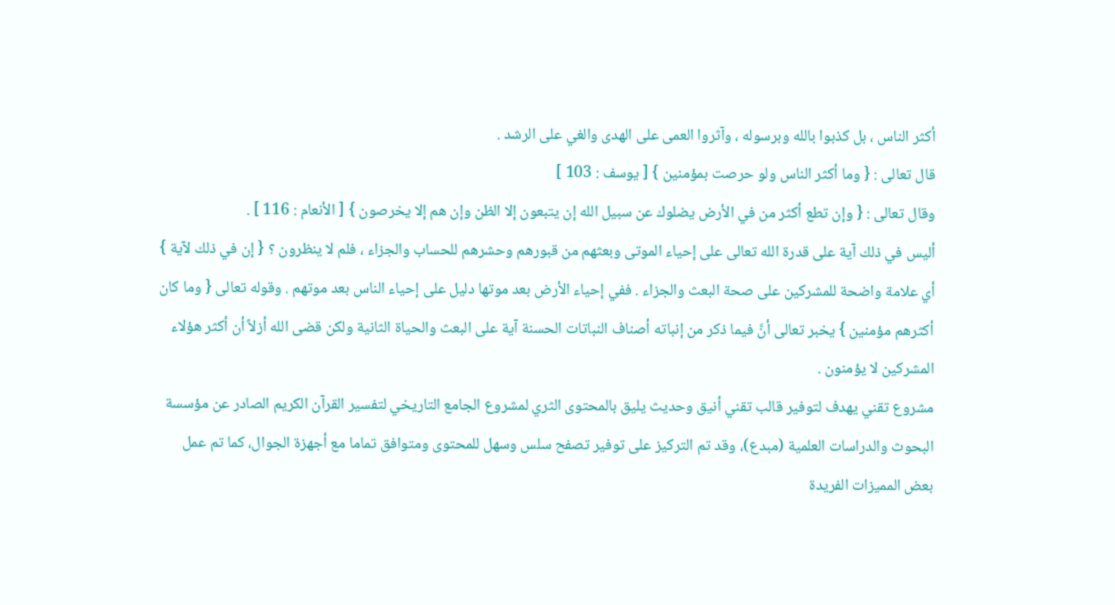أكثر الناس ، بل كذبوا بالله وبرسوله ، وآثروا العمى على الهدى والغي على الرشد .
قال تعالى : { وما أكثر الناس ولو حرصت بمؤمنين } [ يوسف : 103 ]
وقال تعالى : { وإن تطع أكثر من في الأرض يضلوك عن سبيل الله إن يتبعون إلا الظن وإن هم إلا يخرصون } [ الأنعام : 116 ] .
أليس في ذلك آية على قدرة الله تعالى على إحياء الموتى وبعثهم من قبورهم وحشرهم للحساب والجزاء ، فلم لا ينظرون ؟ { إن في ذلك لآية } أي علامة واضحة للمشركين على صحة البعث والجزاء . ففي إحياء الأرض بعد موتها دليل على إحياء الناس بعد موتهم . وقوله تعالى { وما كان أكثرهم مؤمنين } يخبر تعالى أنَّ فيما ذكر من إنباته أصناف النباتات الحسنة آية على البعث والحياة الثانية ولكن قضى الله أزلاً أن أكثر هؤلاء المشركين لا يؤمنون .
مشروع تقني يهدف لتوفير قالب تقني أنيق وحديث يليق بالمحتوى الثري لمشروع الجامع التاريخي لتفسير القرآن الكريم الصادر عن مؤسسة البحوث والدراسات العلمية (مبدع)، وقد تم التركيز على توفير تصفح سلس وسهل للمحتوى ومتوافق تماما مع أجهزة الجوال، كما تم عمل بعض المميزات الفريدة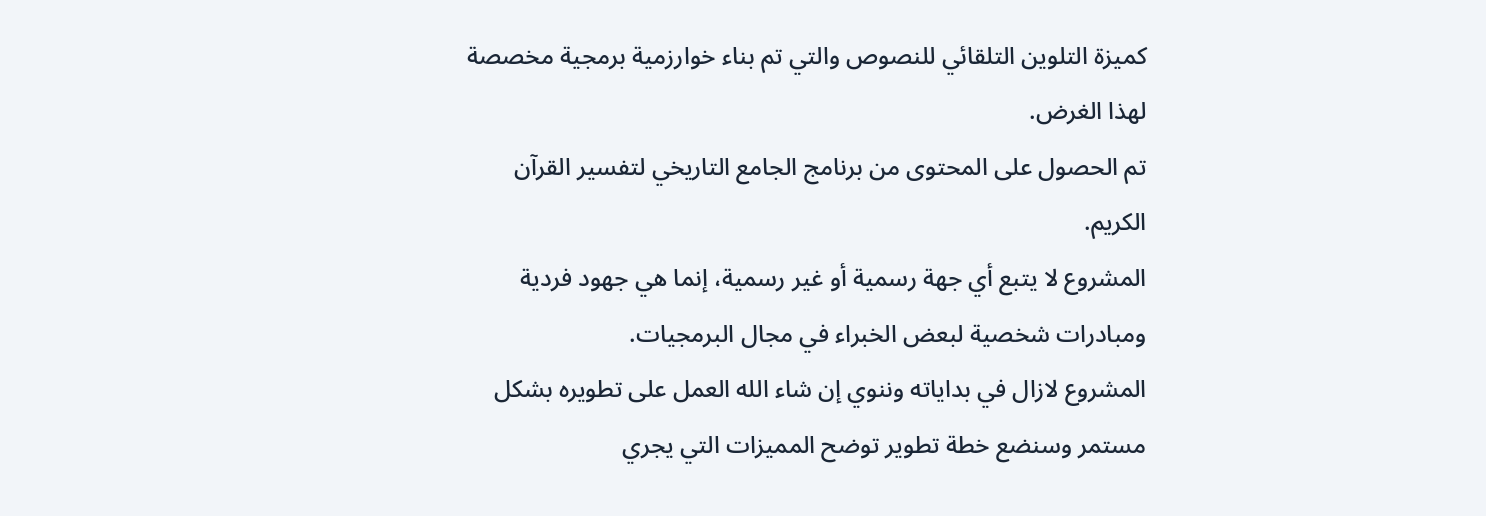كميزة التلوين التلقائي للنصوص والتي تم بناء خوارزمية برمجية مخصصة لهذا الغرض.
تم الحصول على المحتوى من برنامج الجامع التاريخي لتفسير القرآن الكريم.
المشروع لا يتبع أي جهة رسمية أو غير رسمية، إنما هي جهود فردية ومبادرات شخصية لبعض الخبراء في مجال البرمجيات.
المشروع لازال في بداياته وننوي إن شاء الله العمل على تطويره بشكل مستمر وسنضع خطة تطوير توضح المميزات التي يجري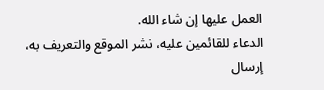العمل عليها إن شاء الله.
الدعاء للقائمين عليه، نشر الموقع والتعريف به، إرسال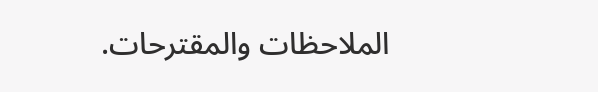الملاحظات والمقترحات.